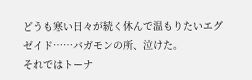どうも寒い日々が続く休んで温もりたいエグゼイド……バガモンの所、泣けた。
それではトーナ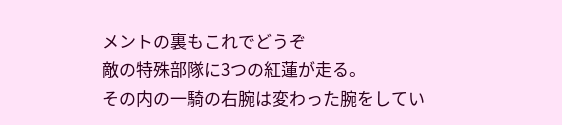メントの裏もこれでどうぞ
敵の特殊部隊に3つの紅蓮が走る。
その内の一騎の右腕は変わった腕をしてい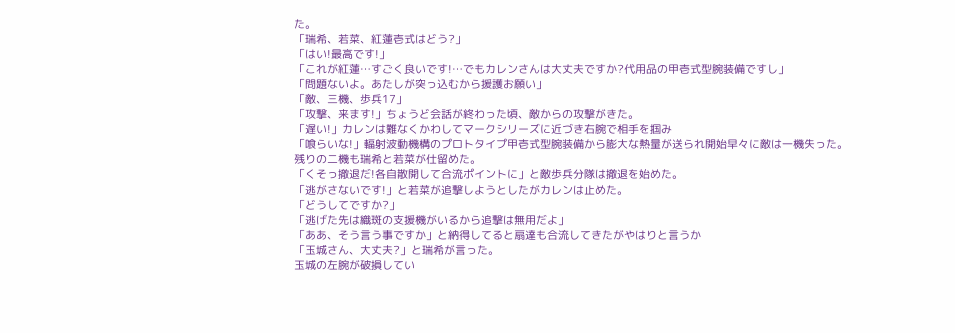た。
「瑞希、若菜、紅蓮壱式はどう?」
「はい!最高です!」
「これが紅蓮…すごく良いです!…でもカレンさんは大丈夫ですか?代用品の甲壱式型腕装備ですし」
「問題ないよ。あたしが突っ込むから援護お願い」
「敵、三機、歩兵17」
「攻撃、来ます!」ちょうど会話が終わった頃、敵からの攻撃がきた。
「遅い!」カレンは難なくかわしてマークシリーズに近づき右腕で相手を掴み
「喰らいな!」輻射波動機構のプロトタイプ甲壱式型腕装備から膨大な熱量が送られ開始早々に敵は一機失った。
残りの二機も瑞希と若菜が仕留めた。
「くそっ撤退だ!各自散開して合流ポイントに」と敵歩兵分隊は撤退を始めた。
「逃がさないです!」と若菜が追撃しようとしたがカレンは止めた。
「どうしてですか?」
「逃げた先は織斑の支援機がいるから追撃は無用だよ」
「ああ、そう言う事ですか」と納得してると扇達も合流してきたがやはりと言うか
「玉城さん、大丈夫?」と瑞希が言った。
玉城の左腕が破損してい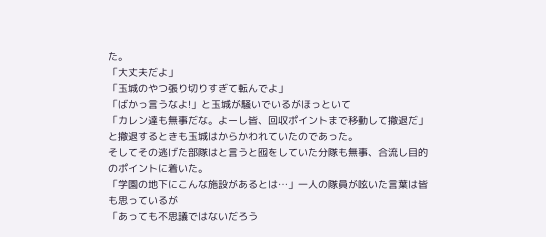た。
「大丈夫だよ」
「玉城のやつ張り切りすぎて転んでよ」
「ばかっ言うなよ!」と玉城が騒いでいるがほっといて
「カレン達も無事だな。よーし皆、回収ポイントまで移動して撤退だ」と撤退するときも玉城はからかわれていたのであった。
そしてその逃げた部隊はと言うと囮をしていた分隊も無事、合流し目的のポイントに着いた。
「学園の地下にこんな施設があるとは…」一人の隊員が呟いた言葉は皆も思っているが
「あっても不思議ではないだろう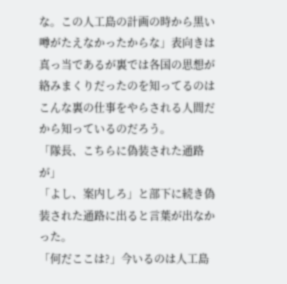な。この人工島の計画の時から黒い噂がたえなかったからな」表向きは真っ当であるが裏では各国の思想が絡みまくりだったのを知ってるのはこんな裏の仕事をやらされる人間だから知っているのだろう。
「隊長、こちらに偽装された通路が」
「よし、案内しろ」と部下に続き偽装された通路に出ると言葉が出なかった。
「何だここは?」今いるのは人工島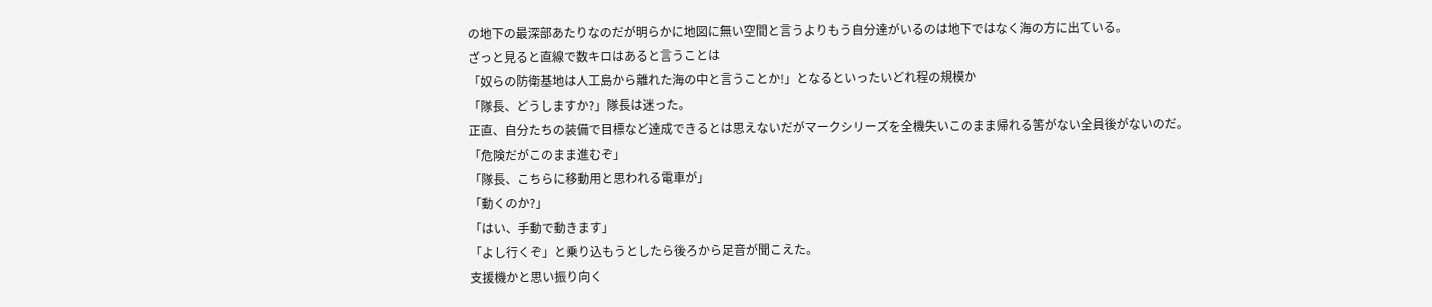の地下の最深部あたりなのだが明らかに地図に無い空間と言うよりもう自分達がいるのは地下ではなく海の方に出ている。
ざっと見ると直線で数キロはあると言うことは
「奴らの防衛基地は人工島から離れた海の中と言うことか!」となるといったいどれ程の規模か
「隊長、どうしますか?」隊長は迷った。
正直、自分たちの装備で目標など達成できるとは思えないだがマークシリーズを全機失いこのまま帰れる筈がない全員後がないのだ。
「危険だがこのまま進むぞ」
「隊長、こちらに移動用と思われる電車が」
「動くのか?」
「はい、手動で動きます」
「よし行くぞ」と乗り込もうとしたら後ろから足音が聞こえた。
支援機かと思い振り向く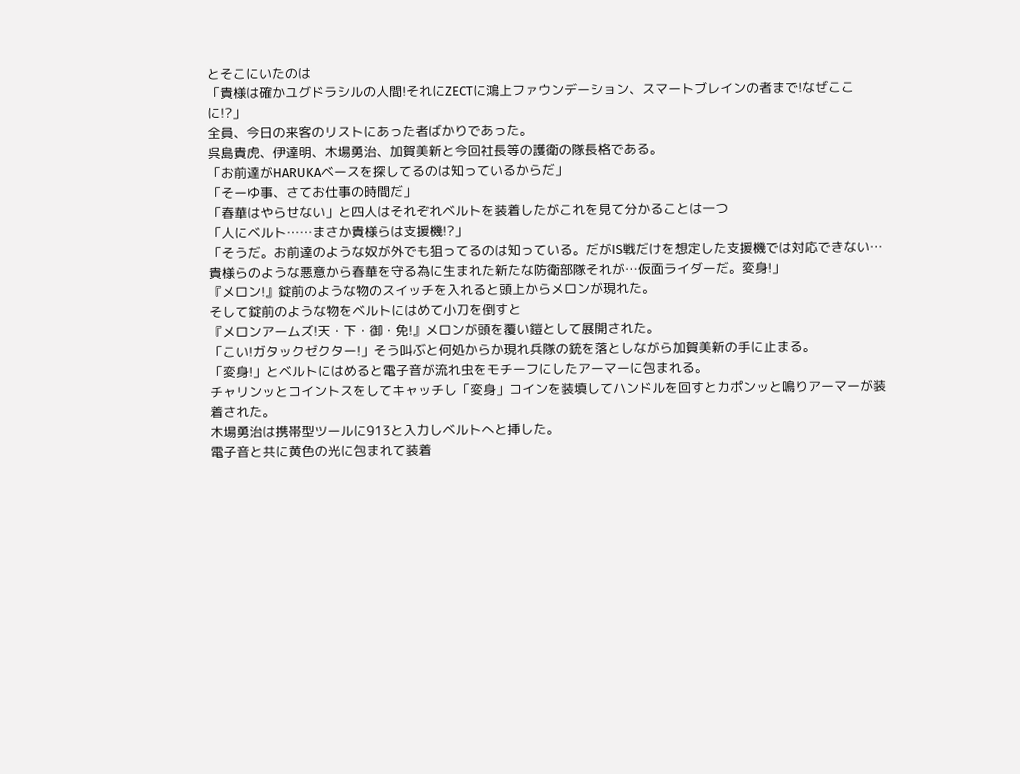とそこにいたのは
「貴様は確かユグドラシルの人間!それにZECTに鴻上ファウンデーション、スマートブレインの者まで!なぜここに!?」
全員、今日の来客のリストにあった者ばかりであった。
呉島貴虎、伊達明、木場勇治、加賀美新と今回社長等の護衛の隊長格である。
「お前達がHARUKAベースを探してるのは知っているからだ」
「そーゆ事、さてお仕事の時間だ」
「春華はやらせない」と四人はそれぞれベルトを装着したがこれを見て分かることは一つ
「人にベルト……まさか貴様らは支援機!?」
「そうだ。お前達のような奴が外でも狙ってるのは知っている。だがIS戦だけを想定した支援機では対応できない…貴様らのような悪意から春華を守る為に生まれた新たな防衛部隊それが…仮面ライダーだ。変身!」
『メロン!』錠前のような物のスイッチを入れると頭上からメロンが現れた。
そして錠前のような物をベルトにはめて小刀を倒すと
『メロンアームズ!天・下・御・免!』メロンが頭を覆い鎧として展開された。
「こい!ガタックゼクター!」そう叫ぶと何処からか現れ兵隊の銃を落としながら加賀美新の手に止まる。
「変身!」とベルトにはめると電子音が流れ虫をモチーフにしたアーマーに包まれる。
チャリンッとコイントスをしてキャッチし「変身」コインを装填してハンドルを回すとカポンッと鳴りアーマーが装着された。
木場勇治は携帯型ツールに913と入力しベルトへと挿した。
電子音と共に黄色の光に包まれて装着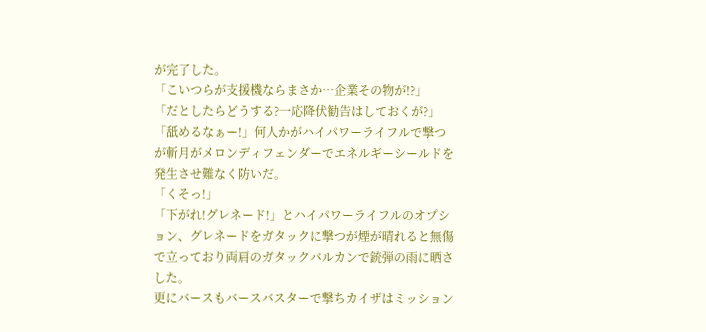が完了した。
「こいつらが支援機ならまさか…企業その物が!?」
「だとしたらどうする?一応降伏勧告はしておくが?」
「舐めるなぁー!」何人かがハイパワーライフルで撃つが斬月がメロンディフェンダーでエネルギーシールドを発生させ難なく防いだ。
「くそっ!」
「下がれ!グレネード!」とハイパワーライフルのオプション、グレネードをガタックに撃つが煙が晴れると無傷で立っており両肩のガタックバルカンで銃弾の雨に晒さした。
更にバースもバースバスターで撃ちカイザはミッション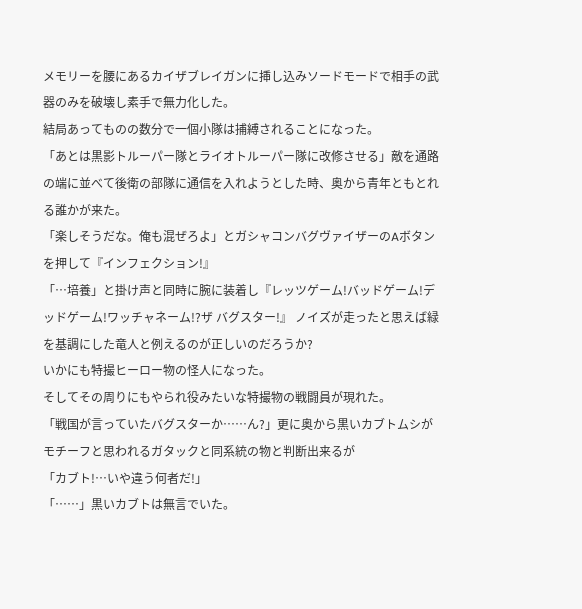メモリーを腰にあるカイザブレイガンに挿し込みソードモードで相手の武器のみを破壊し素手で無力化した。
結局あってものの数分で一個小隊は捕縛されることになった。
「あとは黒影トルーパー隊とライオトルーパー隊に改修させる」敵を通路の端に並べて後衛の部隊に通信を入れようとした時、奥から青年ともとれる誰かが来た。
「楽しそうだな。俺も混ぜろよ」とガシャコンバグヴァイザーのAボタンを押して『インフェクション!』
「…培養」と掛け声と同時に腕に装着し『レッツゲーム!バッドゲーム!デッドゲーム!ワッチャネーム!?ザ バグスター!』 ノイズが走ったと思えば緑を基調にした竜人と例えるのが正しいのだろうか?
いかにも特撮ヒーロー物の怪人になった。
そしてその周りにもやられ役みたいな特撮物の戦闘員が現れた。
「戦国が言っていたバグスターか……ん?」更に奥から黒いカブトムシがモチーフと思われるガタックと同系統の物と判断出来るが
「カブト!…いや違う何者だ!」
「……」黒いカブトは無言でいた。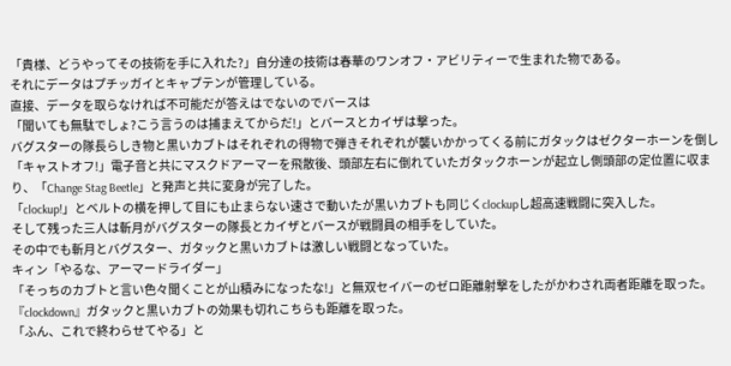「貴様、どうやってその技術を手に入れた?」自分達の技術は春華のワンオフ・アビリティーで生まれた物である。
それにデータはプチッガイとキャプテンが管理している。
直接、データを取らなければ不可能だが答えはでないのでバースは
「聞いても無駄でしょ?こう言うのは捕まえてからだ!」とバースとカイザは撃った。
バグスターの隊長らしき物と黒いカブトはそれぞれの得物で弾きそれぞれが襲いかかってくる前にガタックはゼクターホーンを倒し
「キャストオフ!」電子音と共にマスクドアーマーを飛散後、頭部左右に倒れていたガタックホーンが起立し側頭部の定位置に収まり、「Change Stag Beetle」と発声と共に変身が完了した。
「clockup!」とベルトの横を押して目にも止まらない速さで動いたが黒いカブトも同じくclockupし超高速戦闘に突入した。
そして残った三人は斬月がバグスターの隊長とカイザとバースが戦闘員の相手をしていた。
その中でも斬月とバグスター、ガタックと黒いカブトは激しい戦闘となっていた。
キィン「やるな、アーマードライダー」
「そっちのカブトと言い色々聞くことが山積みになったな!」と無双セイバーのゼロ距離射撃をしたがかわされ両者距離を取った。
『clockdown』ガタックと黒いカブトの効果も切れこちらも距離を取った。
「ふん、これで終わらせてやる」と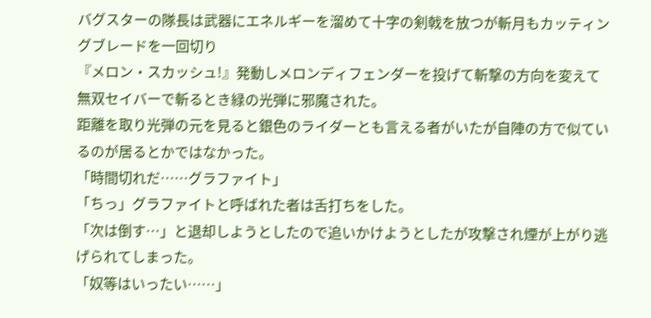バグスターの隊長は武器にエネルギーを溜めて十字の剣戟を放つが斬月もカッティングブレードを一回切り
『メロン・スカッシュ!』発動しメロンディフェンダーを投げて斬撃の方向を変えて無双セイバーで斬るとき緑の光弾に邪魔された。
距離を取り光弾の元を見ると銀色のライダーとも言える者がいたが自陣の方で似ているのが居るとかではなかった。
「時間切れだ……グラファイト」
「ちっ」グラファイトと呼ばれた者は舌打ちをした。
「次は倒す…」と退却しようとしたので追いかけようとしたが攻撃され煙が上がり逃げられてしまった。
「奴等はいったい……」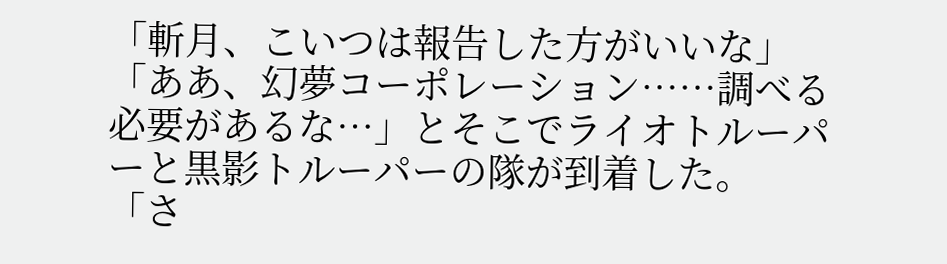「斬月、こいつは報告した方がいいな」
「ああ、幻夢コーポレーション……調べる必要があるな…」とそこでライオトルーパーと黒影トルーパーの隊が到着した。
「さ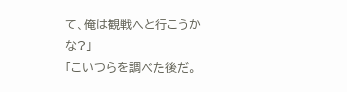て、俺は観戦へと行こうかな?」
「こいつらを調べた後だ。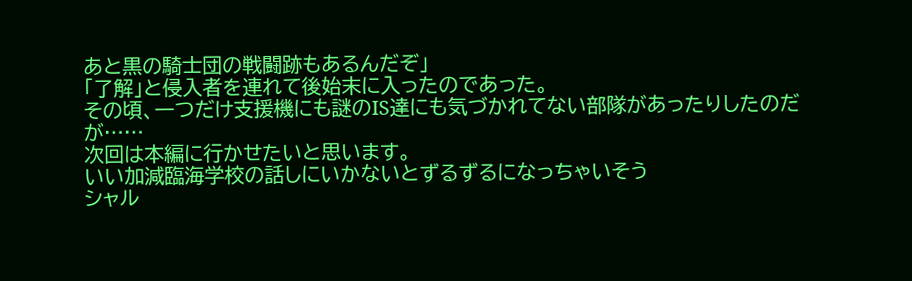あと黒の騎士団の戦闘跡もあるんだぞ」
「了解」と侵入者を連れて後始末に入ったのであった。
その頃、一つだけ支援機にも謎のIS達にも気づかれてない部隊があったりしたのだが……
次回は本編に行かせたいと思います。
いい加減臨海学校の話しにいかないとずるずるになっちゃいそう
シャル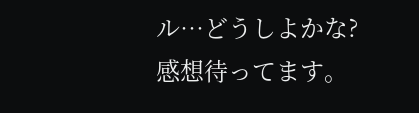ル…どうしよかな?
感想待ってます。